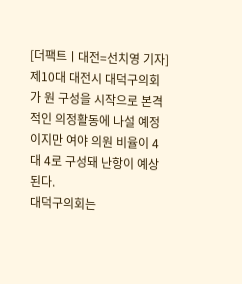[더팩트ㅣ대전=선치영 기자] 제10대 대전시 대덕구의회가 원 구성을 시작으로 본격적인 의정활동에 나설 예정이지만 여야 의원 비율이 4대 4로 구성돼 난항이 예상된다.
대덕구의회는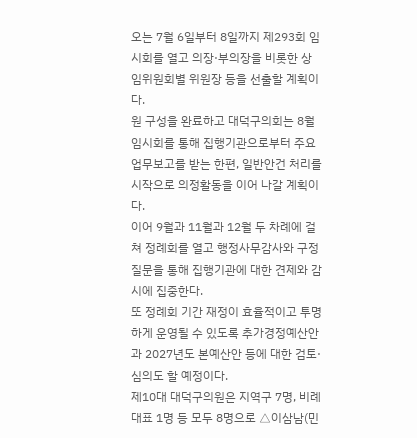오는 7월 6일부터 8일까지 제293회 임시회를 열고 의장·부의장을 비롯한 상임위원회별 위원장 등을 선출할 계획이다.
원 구성을 완료하고 대덕구의회는 8월 임시회를 통해 집행기관으로부터 주요 업무보고를 받는 한편, 일반안건 처리를 시작으로 의정활동을 이어 나갈 계획이다.
이어 9월과 11월과 12월 두 차례에 걸쳐 정례회를 열고 행정사무감사와 구정질문을 통해 집행기관에 대한 견제와 감시에 집중한다.
또 정례회 기간 재정이 효율적이고 투명하게 운영될 수 있도록 추가경정예산안과 2027년도 본예산안 등에 대한 검토·심의도 할 예정이다.
제10대 대덕구의원은 지역구 7명, 비례대표 1명 등 모두 8명으로 △이삼남(민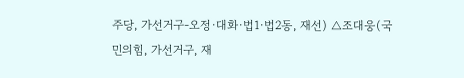주당, 가선거구-오정·대화·법1·법2동, 재선) △조대웅(국민의힘, 가선거구, 재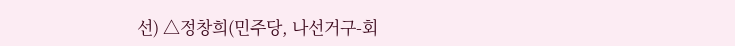선) △정창희(민주당, 나선거구-회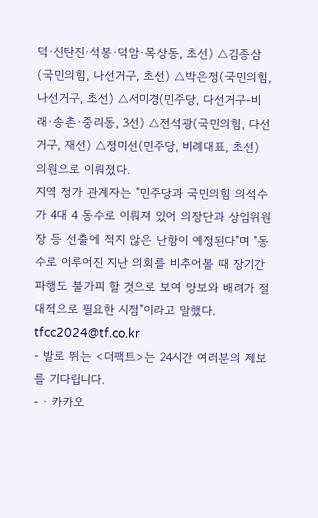덕·신탄진·석봉·덕암·목상동, 초선) △김종삼(국민의힘, 나선거구, 초선) △박은정(국민의힘, 나선거구, 초선) △서미경(민주당, 다선거구-비래·송촌·중리동, 3선) △전석광(국민의힘, 다선거구, 재선) △정미선(민주당, 비례대표, 초선) 의원으로 이뤄졌다.
지역 정가 관계자는 "민주당과 국민의힘 의석수가 4대 4 동수로 이뤄져 있어 의장단과 상임위원장 등 선출에 적지 않은 난항이 예정된다"며 "동수로 이루어진 지난 의회를 비추어볼 때 장기간 파행도 불가피 할 것으로 보여 양보와 배려가 절대적으로 필요한 시점"이라고 말했다.
tfcc2024@tf.co.kr
- 발로 뛰는 <더팩트>는 24시간 여러분의 제보를 기다립니다.
- · 카카오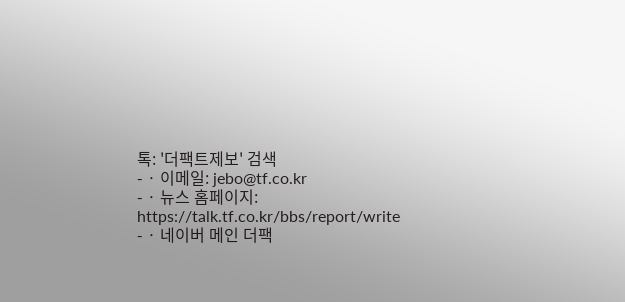톡: '더팩트제보' 검색
- · 이메일: jebo@tf.co.kr
- · 뉴스 홈페이지: https://talk.tf.co.kr/bbs/report/write
- · 네이버 메인 더팩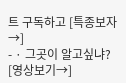트 구독하고 [특종보자→]
- · 그곳이 알고싶냐? [영상보기→]